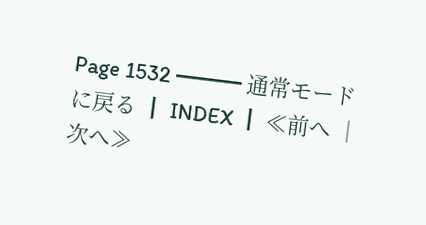Page 1532 ━━━ 通常モードに戻る ┃ INDEX ┃ ≪前へ │ 次へ≫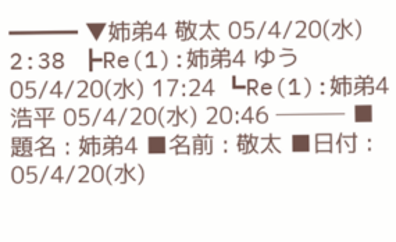━━━ ▼姉弟4 敬太 05/4/20(水) 2:38 ┣Re(1):姉弟4 ゆう 05/4/20(水) 17:24 ┗Re(1):姉弟4 浩平 05/4/20(水) 20:46 ─── ■題名 : 姉弟4 ■名前 : 敬太 ■日付 : 05/4/20(水)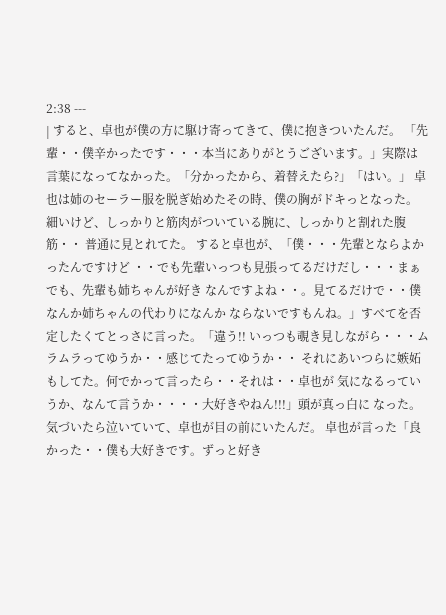2:38 ---
| すると、卓也が僕の方に駆け寄ってきて、僕に抱きついたんだ。 「先輩・・僕辛かったです・・・本当にありがとうございます。」実際は 言葉になってなかった。「分かったから、着替えたら?」「はい。」 卓也は姉のセーラー服を脱ぎ始めたその時、僕の胸がドキっとなった。 細いけど、しっかりと筋肉がついている腕に、しっかりと割れた腹筋・・ 普通に見とれてた。 すると卓也が、「僕・・・先輩とならよかったんですけど ・・でも先輩いっつも見張ってるだけだし・・・まぁでも、先輩も姉ちゃんが好き なんですよね・・。見てるだけで・・僕なんか姉ちゃんの代わりになんか ならないですもんね。」すべてを否定したくてとっさに言った。「違う!! いっつも覗き見しながら・・・ムラムラってゆうか・・感じてたってゆうか・・ それにあいつらに嫉妬もしてた。何でかって言ったら・・それは・・卓也が 気になるっていうか、なんて言うか・・・・大好きやねん!!!」頭が真っ白に なった。気づいたら泣いていて、卓也が目の前にいたんだ。 卓也が言った「良かった・・僕も大好きです。ずっと好き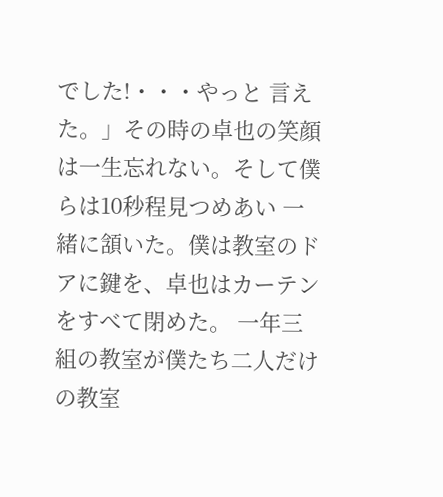でした!・・・やっと 言えた。」その時の卓也の笑顔は一生忘れない。そして僕らは10秒程見つめあい 一緒に頷いた。僕は教室のドアに鍵を、卓也はカーテンをすべて閉めた。 一年三組の教室が僕たち二人だけの教室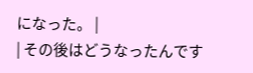になった。 |
| その後はどうなったんです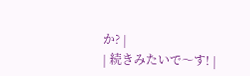か? |
| 続きみたいで〜す! |